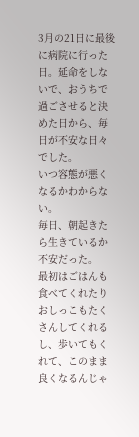3月の21日に最後に病院に行った日。延命をしないで、おうちで過ごさせると決めた日から、毎日が不安な日々でした。
いつ容態が悪くなるかわからない。
毎日、朝起きたら生きているか不安だった。
最初はごはんも食べてくれたりおしっこもたくさんしてくれるし、歩いてもくれて、このまま良くなるんじゃ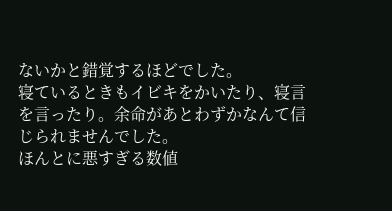ないかと錯覚するほどでした。
寝ているときもイビキをかいたり、寝言を言ったり。余命があとわずかなんて信じられませんでした。
ほんとに悪すぎる数値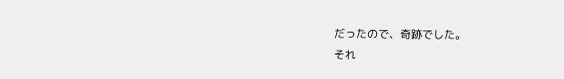だったので、奇跡でした。
それ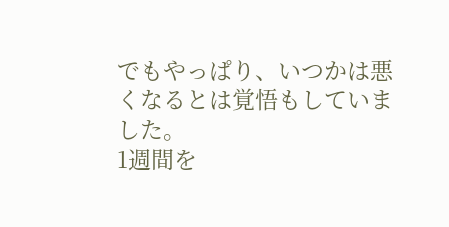でもやっぱり、いつかは悪くなるとは覚悟もしていました。
1週間を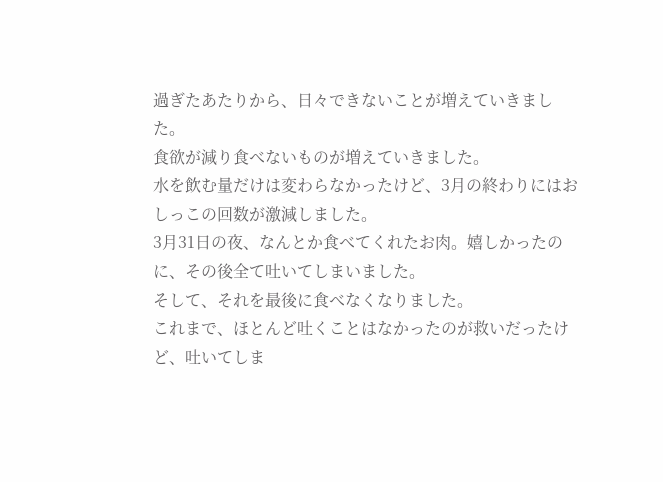過ぎたあたりから、日々できないことが増えていきました。
食欲が減り食べないものが増えていきました。
水を飲む量だけは変わらなかったけど、3月の終わりにはおしっこの回数が激減しました。
3月31日の夜、なんとか食べてくれたお肉。嬉しかったのに、その後全て吐いてしまいました。
そして、それを最後に食べなくなりました。
これまで、ほとんど吐くことはなかったのが救いだったけど、吐いてしま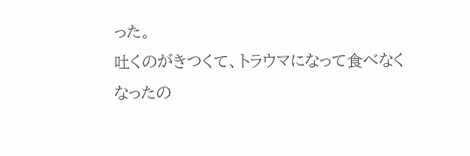った。
吐くのがきつくて、トラウマになって食べなくなったの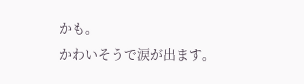かも。
かわいそうで涙が出ます。